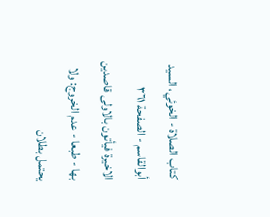كتاب الصلاة - الخوئي، السيد أبوالقاسم - الصفحة ٣٦١
الاخيرة فيأتون بالاولى قاصدين بها - طبعا - عدم الخروج: ولا يحتمل بطلان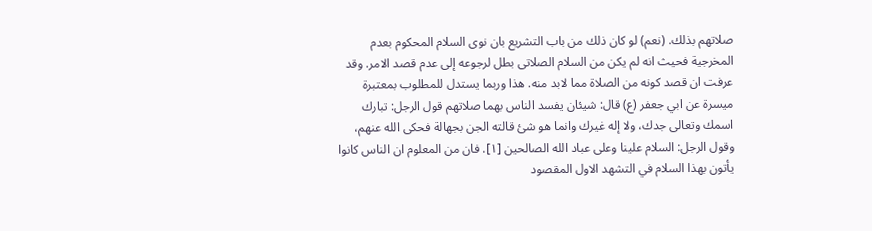صلاتهم بذلك. (نعم) لو كان ذلك من باب التشريع بان نوى السلام المحكوم بعدم المخرجية فحيث انه لم يكن من السلام الصلاتى بطل لرجوعه إلى عدم قصد الامر. وقد عرفت ان قصد كونه من الصلاة مما لابد منه. هذا وربما يستدل للمطلوب بمعتبرة ميسرة عن ابي جعفر (ع) قال: شيئان يفسد الناس بهما صلاتهم قول الرجل: تبارك اسمك وتعالى جدك، ولا إله غيرك وانما هو شئ قالته الجن بجهالة فحكى الله عنهم، وقول الرجل: السلام علينا وعلى عباد الله الصالحين [١]. فان من المعلوم ان الناس كانوا يأتون بهذا السلام في التشهد الاول المقصود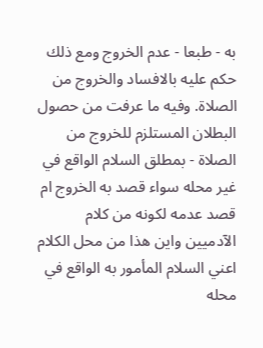به - طبعا - عدم الخروج ومع ذلك حكم عليه بالافساد والخروج من الصلاة. وفيه ما عرفت من حصول البطلان المستلزم للخروج من الصلاة - بمطلق السلام الواقع في غير محله سواء قصد به الخروج ام قصد عدمه لكونه من كلام الآدميين واين هذا من محل الكلام اعني السلام المأمور به الواقع في محله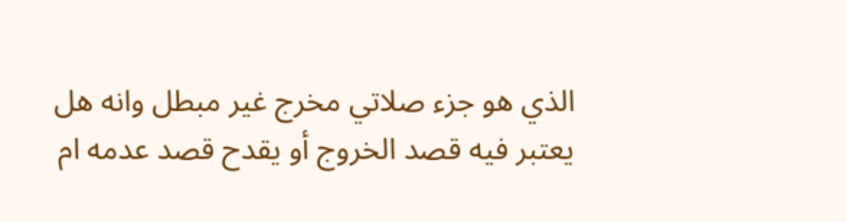الذي هو جزء صلاتي مخرج غير مبطل وانه هل يعتبر فيه قصد الخروج أو يقدح قصد عدمه ام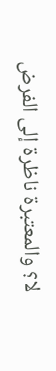لا؟ والمعتبرة ناظرة إلى الفرض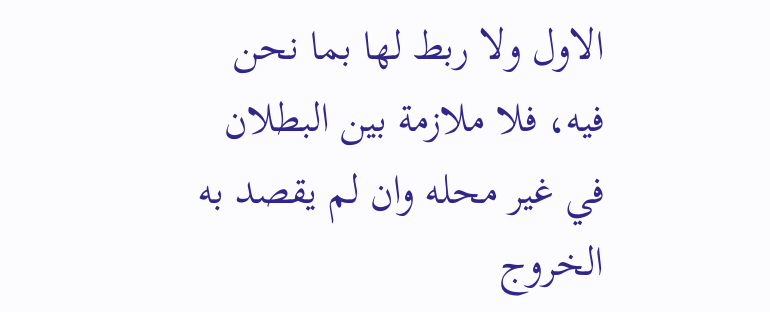الاول ولا ربط لها بما نحن فيه، فلا ملازمة بين البطلان في غير محله وان لم يقصد به الخروج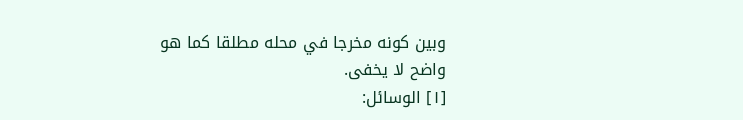وبين كونه مخرجا في محله مطلقا كما هو واضح لا يخفى.
[١] الوسائل: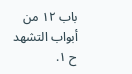باب ١٢ من أبواب التشهد ح ١.